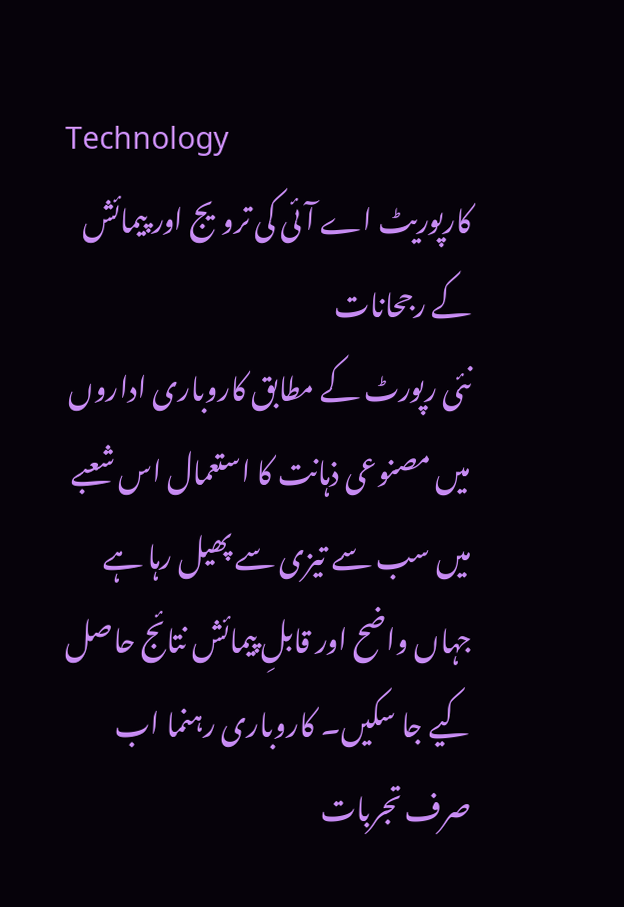Technology
کارپوریٹ اے آئی کی ترویج اور پیمائش کے رجحانات
نئی رپورٹ کے مطابق کاروباری اداروں میں مصنوعی ذہانت کا استعمال اس شعبے میں سب سے تیزی سے پھیل رہا ہے جہاں واضح اور قابلِ پیمائش نتائج حاصل کیے جا سکیں۔ کاروباری رہنما اب صرف تجربات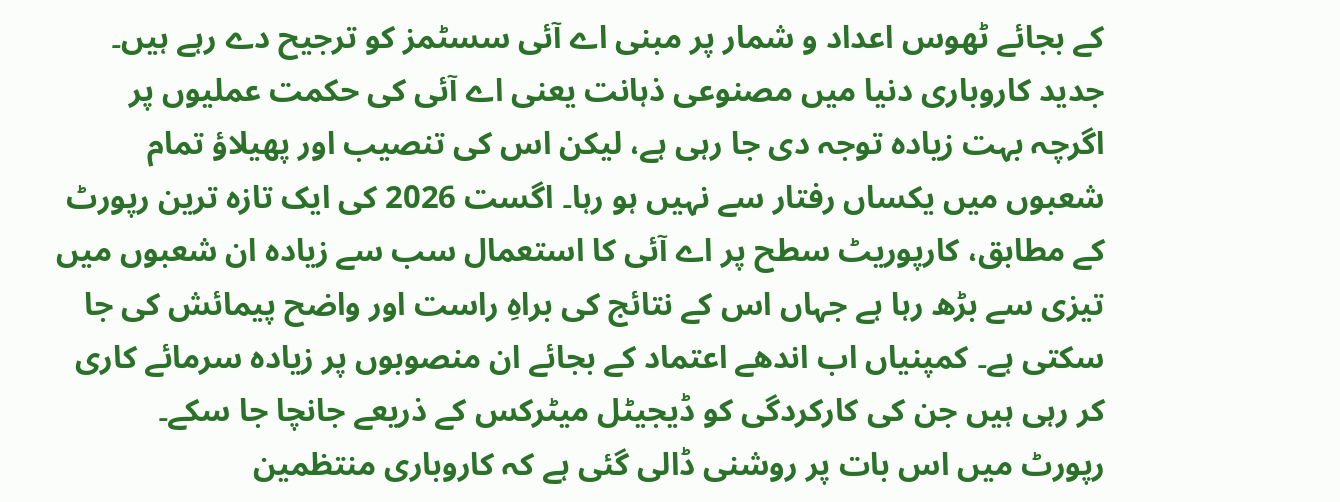کے بجائے ٹھوس اعداد و شمار پر مبنی اے آئی سسٹمز کو ترجیح دے رہے ہیں۔
جدید کاروباری دنیا میں مصنوعی ذہانت یعنی اے آئی کی حکمت عملیوں پر اگرچہ بہت زیادہ توجہ دی جا رہی ہے، لیکن اس کی تنصیب اور پھیلاؤ تمام شعبوں میں یکساں رفتار سے نہیں ہو رہا۔ اگست 2026 کی ایک تازہ ترین رپورٹ کے مطابق، کارپوریٹ سطح پر اے آئی کا استعمال سب سے زیادہ ان شعبوں میں تیزی سے بڑھ رہا ہے جہاں اس کے نتائج کی براہِ راست اور واضح پیمائش کی جا سکتی ہے۔ کمپنیاں اب اندھے اعتماد کے بجائے ان منصوبوں پر زیادہ سرمائے کاری کر رہی ہیں جن کی کارکردگی کو ڈیجیٹل میٹرکس کے ذریعے جانچا جا سکے۔
رپورٹ میں اس بات پر روشنی ڈالی گئی ہے کہ کاروباری منتظمین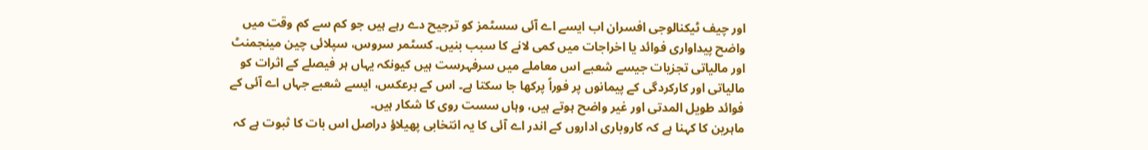اور چیف ٹیکنالوجی افسران اب ایسے اے آئی سسٹمز کو ترجیح دے رہے ہیں جو کم سے کم وقت میں واضح پیداواری فوائد یا اخراجات میں کمی لانے کا سبب بنیں۔ کسٹمر سروس، سپلائی چین مینجمنٹ اور مالیاتی تجزیات جیسے شعبے اس معاملے میں سرفہرست ہیں کیونکہ یہاں ہر فیصلے کے اثرات کو مالیاتی اور کارکردگی کے پیمانوں پر فوراً پرکھا جا سکتا ہے۔ اس کے برعکس، ایسے شعبے جہاں اے آئی کے فوائد طویل المدتی اور غیر واضح ہوتے ہیں، وہاں سست روی کا شکار ہیں۔
ماہرین کا کہنا ہے کہ کاروباری اداروں کے اندر اے آئی کا یہ انتخابی پھیلاؤ دراصل اس بات کا ثبوت ہے کہ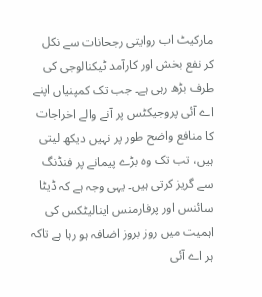مارکیٹ اب روایتی رجحانات سے نکل کر نفع بخش اور کارآمد ٹیکنالوجی کی طرف بڑھ رہی ہے۔ جب تک کمپنیاں اپنے اے آئی پروجیکٹس پر آنے والے اخراجات کا منافع واضح طور پر نہیں دیکھ لیتی ہیں، تب تک وہ بڑے پیمانے پر فنڈنگ سے گریز کرتی ہیں۔ یہی وجہ ہے کہ ڈیٹا سائنس اور پرفارمنس اینالیٹکس کی اہمیت میں روز بروز اضافہ ہو رہا ہے تاکہ ہر اے آئی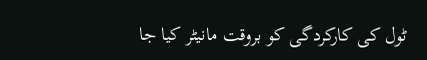ٹول کی کارکردگی کو بروقت مانیٹر کیا جا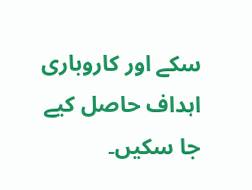سکے اور کاروباری اہداف حاصل کیے جا سکیں۔